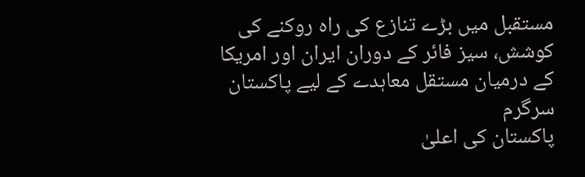مستقبل میں بڑے تنازع کی راہ روکنے کی کوشش، سیز فائر کے دوران ایران اور امریکا کے درمیان مستقل معاہدے کے لیے پاکستان سرگرم
پاکستان کی اعلیٰ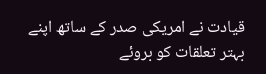قیادت نے امریکی صدر کے ساتھ اپنے بہتر تعلقات کو بروئے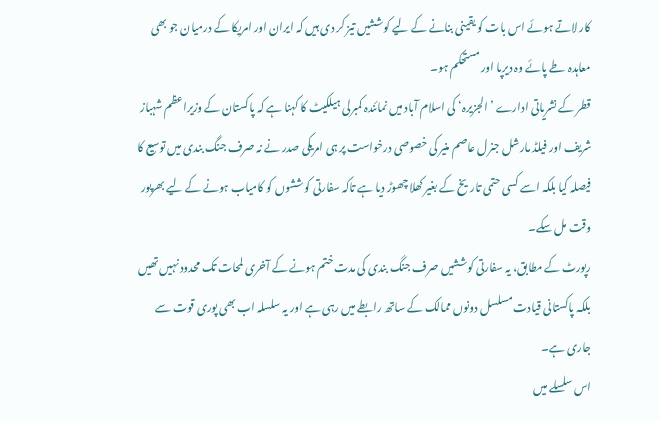کار لاتے ہوئے اس بات کو یقینی بنانے کے لیے کوششیں تیز کر دی ہیں کہ ایران اور امریکا کے درمیان جو بھی معاہدہ طے پائے وہ دیرپا اور مستحکم ہو۔
قطر کے نشریاتی ادارے ’الجزیرہ‘ کی اسلام آباد میں نمائندہ کمبرلی ہیلکیٹ کا کہنا ہے کہ پاکستان کے وزیراعظم شہباز شریف اور فیلڈ مارشل جنرل عاصم منیر کی خصوصی درخواست پر ہی امریکی صدر نے نہ صرف جنگ بندی میں توسیع کا فیصلہ کیا بلکہ اسے کسی حتمی تاریخ کے بغیر کھلا چھوڑ دیا ہے تاکہ سفارتی کوششوں کو کامیاب ہونے کے لیے بھرپور وقت مل سکے۔
رپورٹ کے مطابق، یہ سفارتی کوششیں صرف جنگ بندی کی مدت ختم ہونے کے آخری لمحات تک محدود نہیں تھیں بلکہ پاکستانی قیادت مسلسل دونوں ممالک کے ساتھ رابطے میں رہی ہے اور یہ سلسلہ اب بھی پوری قوت سے جاری ہے۔
اس سلسلے میں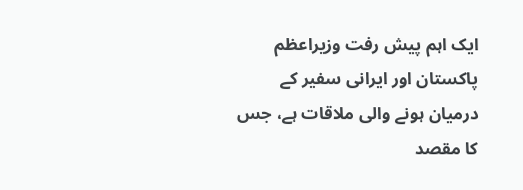ایک اہم پیش رفت وزیراعظم پاکستان اور ایرانی سفیر کے درمیان ہونے والی ملاقات ہے، جس کا مقصد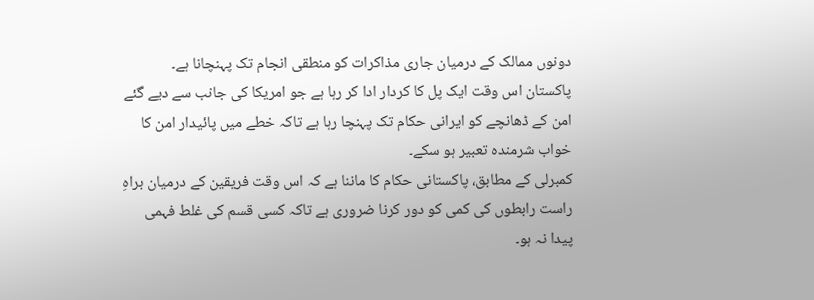دونوں ممالک کے درمیان جاری مذاکرات کو منطقی انجام تک پہنچانا ہے۔
پاکستان اس وقت ایک پل کا کردار ادا کر رہا ہے جو امریکا کی جانب سے دیے گئے امن کے ڈھانچے کو ایرانی حکام تک پہنچا رہا ہے تاکہ خطے میں پائیدار امن کا خواب شرمندہ تعبیر ہو سکے۔
کمبرلی کے مطابق، پاکستانی حکام کا ماننا ہے کہ اس وقت فریقین کے درمیان براہِ راست رابطوں کی کمی کو دور کرنا ضروری ہے تاکہ کسی قسم کی غلط فہمی پیدا نہ ہو۔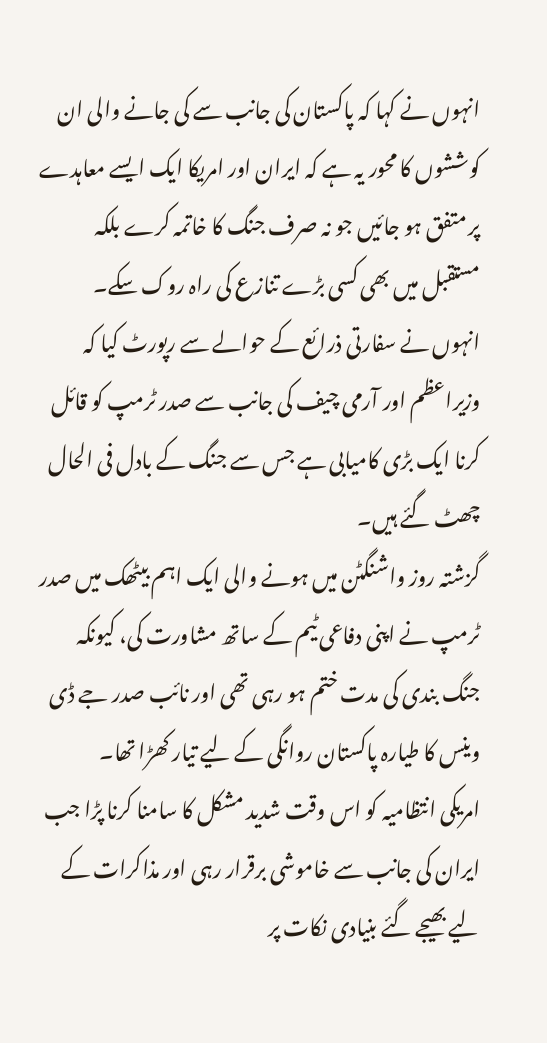انہوں نے کہا کہ پاکستان کی جانب سے کی جانے والی ان کوششوں کا محور یہ ہے کہ ایران اور امریکا ایک ایسے معاہدے پر متفق ہو جائیں جو نہ صرف جنگ کا خاتمہ کرے بلکہ مستقبل میں بھی کسی بڑے تنازع کی راہ روک سکے۔
انہوں نے سفارتی ذرائع کے حوالے سے رپورٹ کیا کہ وزیراعظم اور آرمی چیف کی جانب سے صدر ٹرمپ کو قائل کرنا ایک بڑی کامیابی ہے جس سے جنگ کے بادل فی الحال چھٹ گئے ہیں۔
گزشتہ روز واشنگٹن میں ہونے والی ایک اہم بیٹھک میں صدر ٹرمپ نے اپنی دفاعی ٹیم کے ساتھ مشاورت کی، کیونکہ جنگ بندی کی مدت ختم ہو رہی تھی اور نائب صدر جے ڈی وینس کا طیارہ پاکستان روانگی کے لیے تیار کھڑا تھا۔
امریکی انتظامیہ کو اس وقت شدید مشکل کا سامنا کرنا پڑا جب ایران کی جانب سے خاموشی برقرار رہی اور مذاکرات کے لیے بھیجے گئے بنیادی نکات پر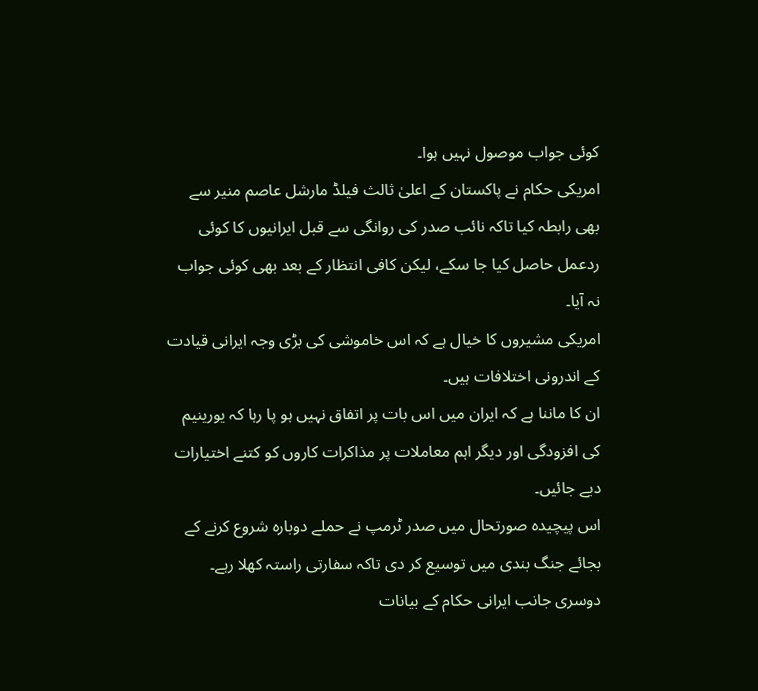کوئی جواب موصول نہیں ہوا۔
امریکی حکام نے پاکستان کے اعلیٰ ثالث فیلڈ مارشل عاصم منیر سے بھی رابطہ کیا تاکہ نائب صدر کی روانگی سے قبل ایرانیوں کا کوئی ردعمل حاصل کیا جا سکے، لیکن کافی انتظار کے بعد بھی کوئی جواب نہ آیا۔
امریکی مشیروں کا خیال ہے کہ اس خاموشی کی بڑی وجہ ایرانی قیادت کے اندرونی اختلافات ہیں۔
ان کا ماننا ہے کہ ایران میں اس بات پر اتفاق نہیں ہو پا رہا کہ یورینیم کی افزودگی اور دیگر اہم معاملات پر مذاکرات کاروں کو کتنے اختیارات دیے جائیں۔
اس پیچیدہ صورتحال میں صدر ٹرمپ نے حملے دوبارہ شروع کرنے کے بجائے جنگ بندی میں توسیع کر دی تاکہ سفارتی راستہ کھلا رہے۔
دوسری جانب ایرانی حکام کے بیانات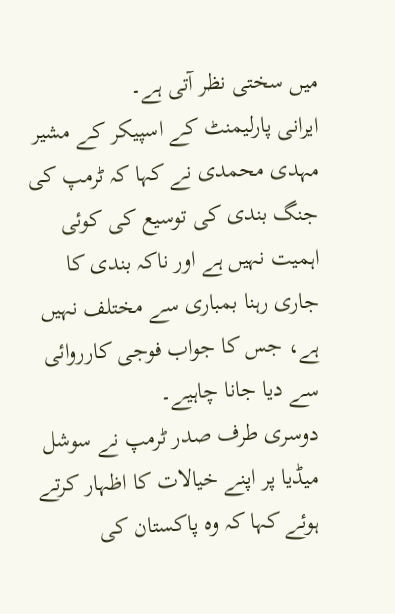میں سختی نظر آتی ہے۔
ایرانی پارلیمنٹ کے اسپیکر کے مشیر مہدی محمدی نے کہا کہ ٹرمپ کی جنگ بندی کی توسیع کی کوئی اہمیت نہیں ہے اور ناکہ بندی کا جاری رہنا بمباری سے مختلف نہیں ہے، جس کا جواب فوجی کارروائی سے دیا جانا چاہیے۔
دوسری طرف صدر ٹرمپ نے سوشل میڈیا پر اپنے خیالات کا اظہار کرتے ہوئے کہا کہ وہ پاکستان کی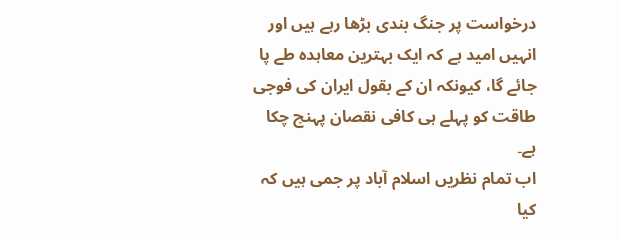درخواست پر جنگ بندی بڑھا رہے ہیں اور انہیں امید ہے کہ ایک بہترین معاہدہ طے پا جائے گا، کیونکہ ان کے بقول ایران کی فوجی طاقت کو پہلے ہی کافی نقصان پہنچ چکا ہے۔
اب تمام نظریں اسلام آباد پر جمی ہیں کہ کیا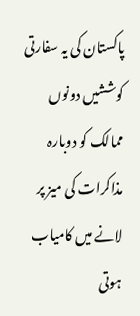پاکستان کی یہ سفارتی کوششیں دونوں ممالک کو دوبارہ مذاکرات کی میز پر لانے میں کامیاب ہوتی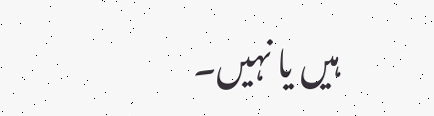ہیں یا نہیں۔